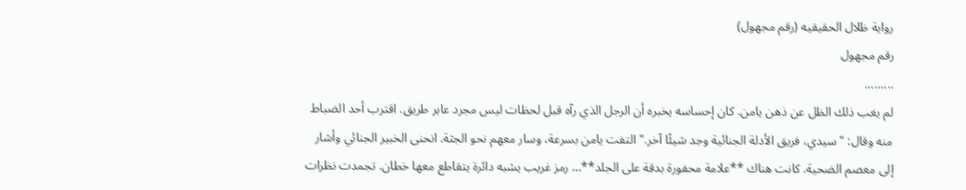رواية ظلال الحقيقيه (رقم مجهول)
رقم مجهول
.........
لم يغب ذلك الظل عن ذهن يامن. كان إحساسه يخبره أن الرجل الذي رآه قبل لحظات ليس مجرد عابر طريق. اقترب أحد الضباط منه وقال: "سيدي، فريق الأدلة الجنائية وجد شيئًا آخر." التفت يامن بسرعة، وسار معهم نحو الجثة. انحنى الخبير الجنائي وأشار إلى معصم الضحية. كانت هناك **علامة محفورة بدقة على الجلد**… رمز غريب يشبه دائرة يتقاطع معها خطان. تجمدت نظرات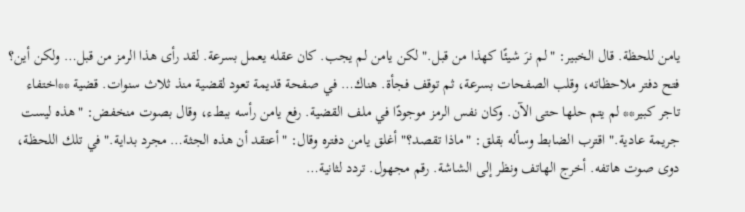يامن للحظة. قال الخبير: "لم نرَ شيئًا كهذا من قبل." لكن يامن لم يجب. كان عقله يعمل بسرعة. لقد رأى هذا الرمز من قبل… ولكن أين؟ فتح دفتر ملاحظاته، وقلب الصفحات بسرعة، ثم توقف فجأة. هناك… في صفحة قديمة تعود لقضية منذ ثلاث سنوات. قضية **اختفاء تاجر كبير** لم يتم حلها حتى الآن. وكان نفس الرمز موجودًا في ملف القضية. رفع يامن رأسه ببطء، وقال بصوت منخفض: "هذه ليست جريمة عادية." اقترب الضابط وسأله بقلق: "ماذا تقصد؟" أغلق يامن دفتره وقال: "أعتقد أن هذه الجثة… مجرد بداية." في تلك اللحظة، دوى صوت هاتفه. أخرج الهاتف ونظر إلى الشاشة. رقم مجهول. تردد لثانية…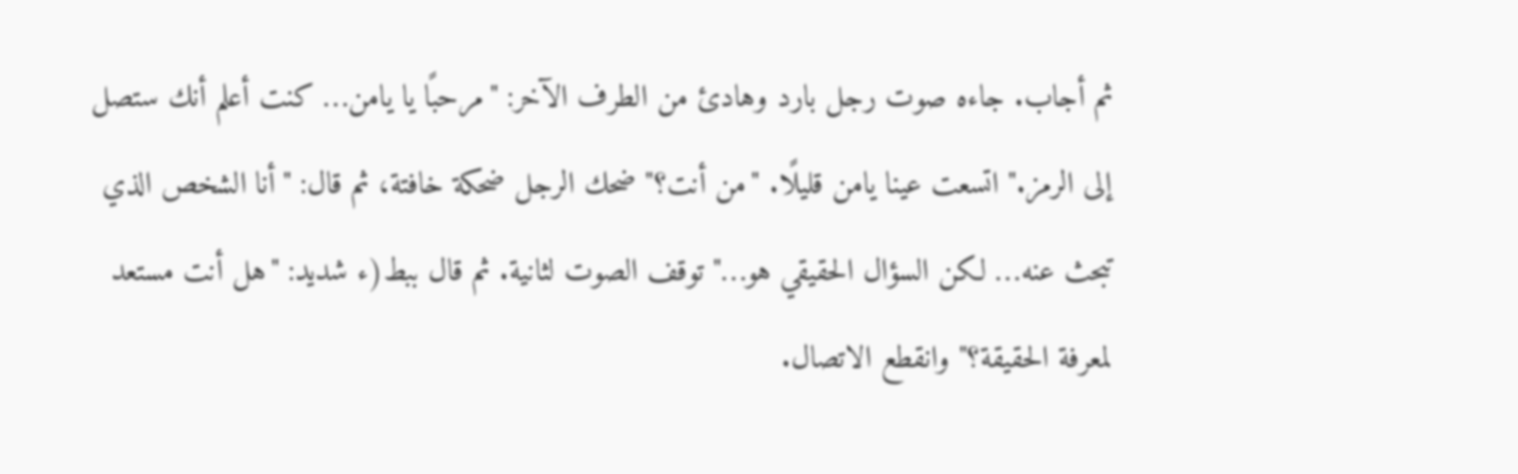ثم أجاب. جاءه صوت رجل بارد وهادئ من الطرف الآخر: "مرحبًا يا يامن… كنت أعلم أنك ستصل إلى الرمز." اتسعت عينا يامن قليلًا. "من أنت؟" ضحك الرجل ضحكة خافتة، ثم قال: "أنا الشخص الذي تبحث عنه… لكن السؤال الحقيقي هو…" توقف الصوت لثانية. ثم قال ببط(ء شديد: "هل أنت مستعد لمعرفة الحقيقة؟" وانقطع الاتصال.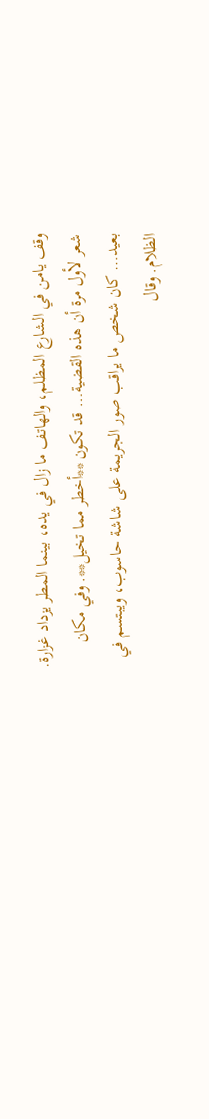وقف يامن في الشارع المظلم، والهاتف ما زال في يده، بينما المطر يزداد غزارة. شعر لأول مرة أن هذه القضية… قد تكون **أخطر مما تخيل**. وفي مكان بعيد… كان شخص ما يراقب صور الجريمة على شاشة حاسوب، ويبتسم في الظلام. وقال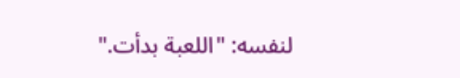لنفسه: "اللعبة بدأت."